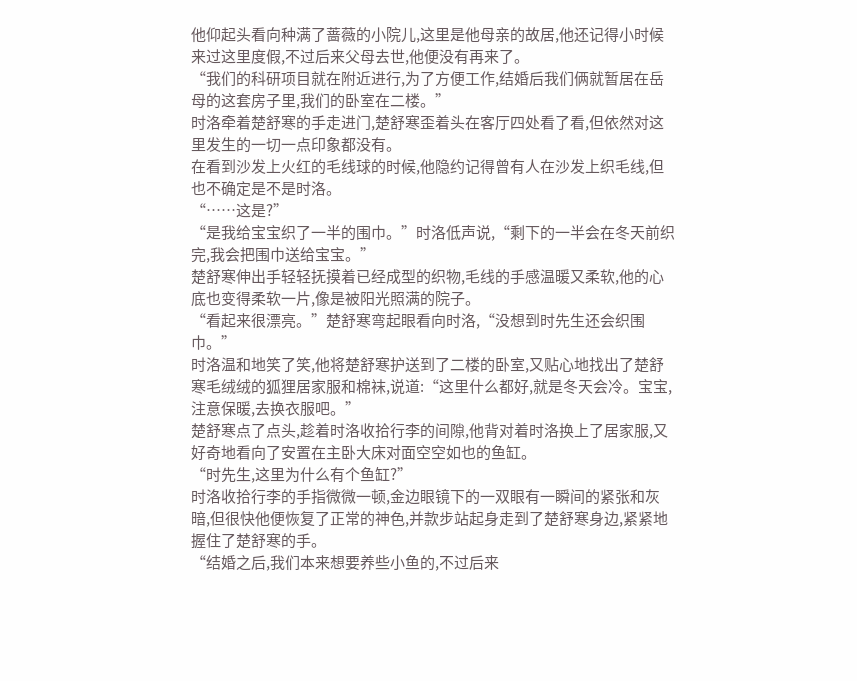他仰起头看向种满了蔷薇的小院儿,这里是他母亲的故居,他还记得小时候来过这里度假,不过后来父母去世,他便没有再来了。
“我们的科研项目就在附近进行,为了方便工作,结婚后我们俩就暂居在岳母的这套房子里,我们的卧室在二楼。”
时洛牵着楚舒寒的手走进门,楚舒寒歪着头在客厅四处看了看,但依然对这里发生的一切一点印象都没有。
在看到沙发上火红的毛线球的时候,他隐约记得曾有人在沙发上织毛线,但也不确定是不是时洛。
“……这是?”
“是我给宝宝织了一半的围巾。”时洛低声说,“剩下的一半会在冬天前织完,我会把围巾送给宝宝。”
楚舒寒伸出手轻轻抚摸着已经成型的织物,毛线的手感温暖又柔软,他的心底也变得柔软一片,像是被阳光照满的院子。
“看起来很漂亮。”楚舒寒弯起眼看向时洛,“没想到时先生还会织围巾。”
时洛温和地笑了笑,他将楚舒寒护送到了二楼的卧室,又贴心地找出了楚舒寒毛绒绒的狐狸居家服和棉袜,说道:“这里什么都好,就是冬天会冷。宝宝,注意保暖,去换衣服吧。”
楚舒寒点了点头,趁着时洛收拾行李的间隙,他背对着时洛换上了居家服,又好奇地看向了安置在主卧大床对面空空如也的鱼缸。
“时先生,这里为什么有个鱼缸?”
时洛收拾行李的手指微微一顿,金边眼镜下的一双眼有一瞬间的紧张和灰暗,但很快他便恢复了正常的神色,并款步站起身走到了楚舒寒身边,紧紧地握住了楚舒寒的手。
“结婚之后,我们本来想要养些小鱼的,不过后来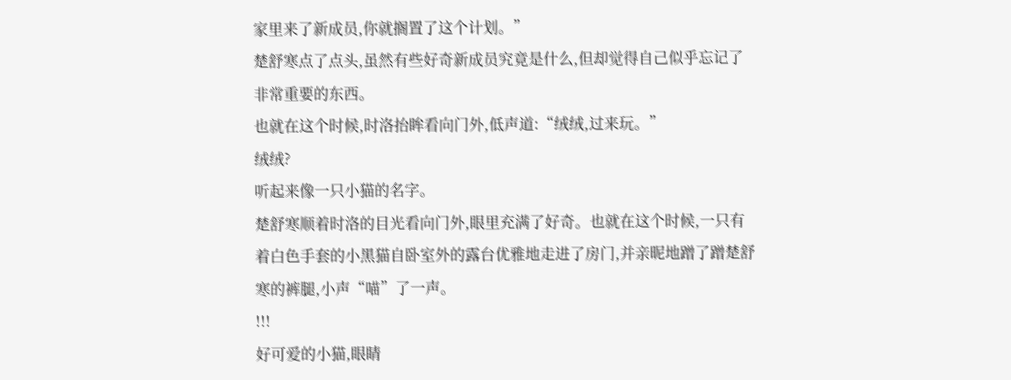家里来了新成员,你就搁置了这个计划。”
楚舒寒点了点头,虽然有些好奇新成员究竟是什么,但却觉得自己似乎忘记了非常重要的东西。
也就在这个时候,时洛抬眸看向门外,低声道:“绒绒,过来玩。”
绒绒?
听起来像一只小猫的名字。
楚舒寒顺着时洛的目光看向门外,眼里充满了好奇。也就在这个时候,一只有着白色手套的小黑猫自卧室外的露台优雅地走进了房门,并亲昵地蹭了蹭楚舒寒的裤腿,小声“喵”了一声。
!!!
好可爱的小猫,眼睛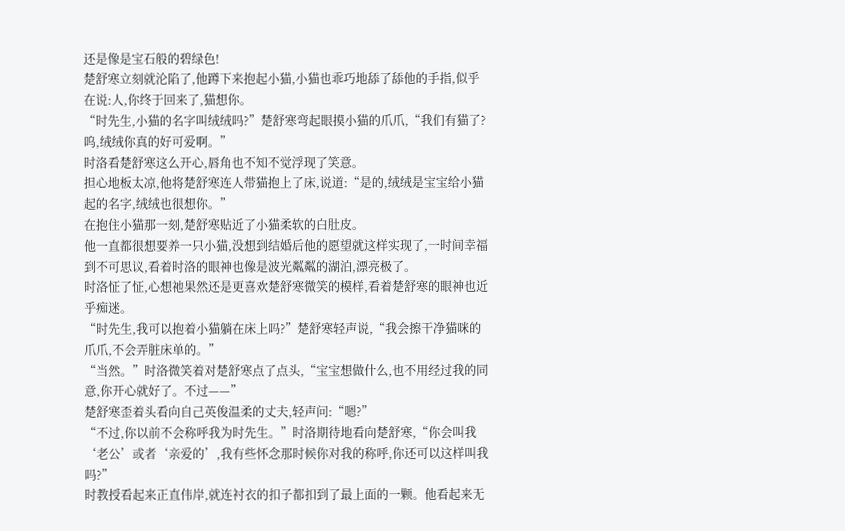还是像是宝石般的碧绿色!
楚舒寒立刻就沦陷了,他蹲下来抱起小猫,小猫也乖巧地舔了舔他的手指,似乎在说:人,你终于回来了,猫想你。
“时先生,小猫的名字叫绒绒吗?”楚舒寒弯起眼摸小猫的爪爪,“我们有猫了?呜,绒绒你真的好可爱啊。”
时洛看楚舒寒这么开心,唇角也不知不觉浮现了笑意。
担心地板太凉,他将楚舒寒连人带猫抱上了床,说道:“是的,绒绒是宝宝给小猫起的名字,绒绒也很想你。”
在抱住小猫那一刻,楚舒寒贴近了小猫柔软的白肚皮。
他一直都很想要养一只小猫,没想到结婚后他的愿望就这样实现了,一时间幸福到不可思议,看着时洛的眼神也像是波光粼粼的湖泊,漂亮极了。
时洛怔了怔,心想祂果然还是更喜欢楚舒寒微笑的模样,看着楚舒寒的眼神也近乎痴迷。
“时先生,我可以抱着小猫躺在床上吗?”楚舒寒轻声说,“我会擦干净猫咪的爪爪,不会弄脏床单的。”
“当然。”时洛微笑着对楚舒寒点了点头,“宝宝想做什么,也不用经过我的同意,你开心就好了。不过——”
楚舒寒歪着头看向自己英俊温柔的丈夫,轻声问:“嗯?”
“不过,你以前不会称呼我为时先生。”时洛期待地看向楚舒寒,“你会叫我‘老公’或者‘亲爱的’,我有些怀念那时候你对我的称呼,你还可以这样叫我吗?”
时教授看起来正直伟岸,就连衬衣的扣子都扣到了最上面的一颗。他看起来无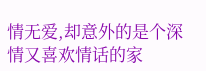情无爱,却意外的是个深情又喜欢情话的家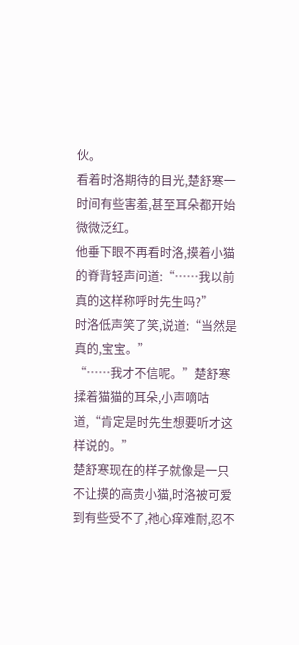伙。
看着时洛期待的目光,楚舒寒一时间有些害羞,甚至耳朵都开始微微泛红。
他垂下眼不再看时洛,摸着小猫的脊背轻声问道:“……我以前真的这样称呼时先生吗?”
时洛低声笑了笑,说道:“当然是真的,宝宝。”
“……我才不信呢。”楚舒寒揉着猫猫的耳朵,小声嘀咕道,“肯定是时先生想要听才这样说的。”
楚舒寒现在的样子就像是一只不让摸的高贵小猫,时洛被可爱到有些受不了,祂心痒难耐,忍不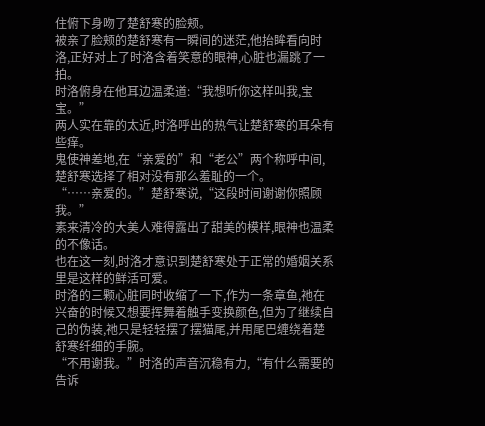住俯下身吻了楚舒寒的脸颊。
被亲了脸颊的楚舒寒有一瞬间的迷茫,他抬眸看向时洛,正好对上了时洛含着笑意的眼神,心脏也漏跳了一拍。
时洛俯身在他耳边温柔道:“我想听你这样叫我,宝宝。”
两人实在靠的太近,时洛呼出的热气让楚舒寒的耳朵有些痒。
鬼使神差地,在“亲爱的”和“老公”两个称呼中间,楚舒寒选择了相对没有那么羞耻的一个。
“……亲爱的。”楚舒寒说,“这段时间谢谢你照顾我。”
素来清冷的大美人难得露出了甜美的模样,眼神也温柔的不像话。
也在这一刻,时洛才意识到楚舒寒处于正常的婚姻关系里是这样的鲜活可爱。
时洛的三颗心脏同时收缩了一下,作为一条章鱼,祂在兴奋的时候又想要挥舞着触手变换颜色,但为了继续自己的伪装,祂只是轻轻摆了摆猫尾,并用尾巴缠绕着楚舒寒纤细的手腕。
“不用谢我。”时洛的声音沉稳有力,“有什么需要的告诉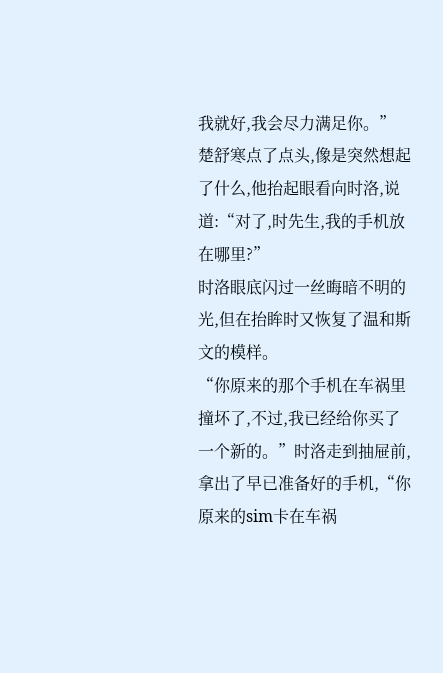我就好,我会尽力满足你。”
楚舒寒点了点头,像是突然想起了什么,他抬起眼看向时洛,说道:“对了,时先生,我的手机放在哪里?”
时洛眼底闪过一丝晦暗不明的光,但在抬眸时又恢复了温和斯文的模样。
“你原来的那个手机在车祸里撞坏了,不过,我已经给你买了一个新的。”时洛走到抽屉前,拿出了早已准备好的手机,“你原来的sim卡在车祸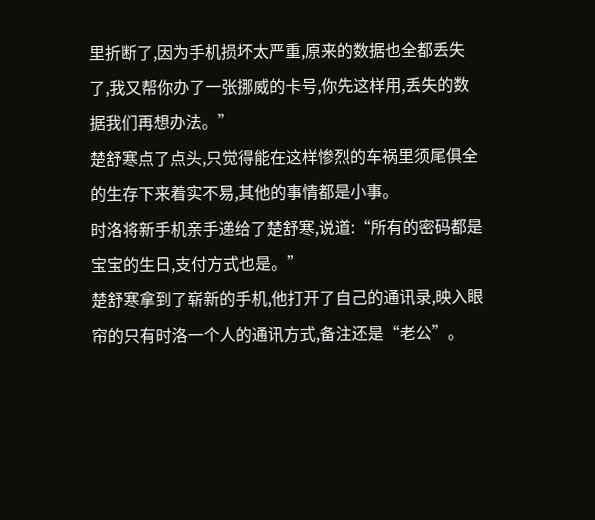里折断了,因为手机损坏太严重,原来的数据也全都丢失了,我又帮你办了一张挪威的卡号,你先这样用,丢失的数据我们再想办法。”
楚舒寒点了点头,只觉得能在这样惨烈的车祸里须尾俱全的生存下来着实不易,其他的事情都是小事。
时洛将新手机亲手递给了楚舒寒,说道:“所有的密码都是宝宝的生日,支付方式也是。”
楚舒寒拿到了崭新的手机,他打开了自己的通讯录,映入眼帘的只有时洛一个人的通讯方式,备注还是“老公”。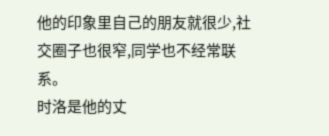他的印象里自己的朋友就很少,社交圈子也很窄,同学也不经常联系。
时洛是他的丈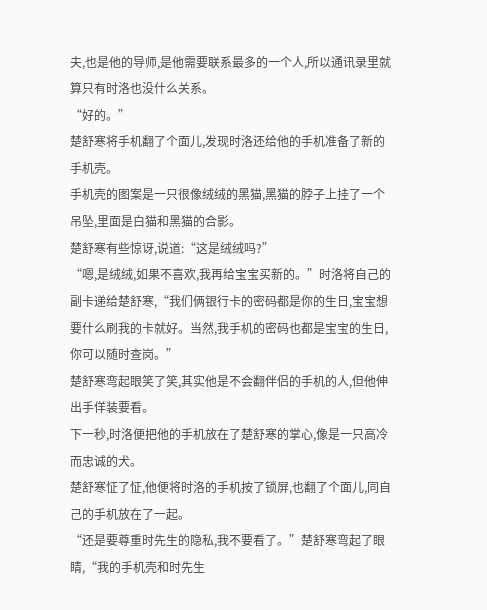夫,也是他的导师,是他需要联系最多的一个人,所以通讯录里就算只有时洛也没什么关系。
“好的。”
楚舒寒将手机翻了个面儿,发现时洛还给他的手机准备了新的手机壳。
手机壳的图案是一只很像绒绒的黑猫,黑猫的脖子上挂了一个吊坠,里面是白猫和黑猫的合影。
楚舒寒有些惊讶,说道:“这是绒绒吗?”
“嗯,是绒绒,如果不喜欢,我再给宝宝买新的。”时洛将自己的副卡递给楚舒寒,“我们俩银行卡的密码都是你的生日,宝宝想要什么刷我的卡就好。当然,我手机的密码也都是宝宝的生日,你可以随时查岗。”
楚舒寒弯起眼笑了笑,其实他是不会翻伴侣的手机的人,但他伸出手佯装要看。
下一秒,时洛便把他的手机放在了楚舒寒的掌心,像是一只高冷而忠诚的犬。
楚舒寒怔了怔,他便将时洛的手机按了锁屏,也翻了个面儿,同自己的手机放在了一起。
“还是要尊重时先生的隐私,我不要看了。”楚舒寒弯起了眼睛,“我的手机壳和时先生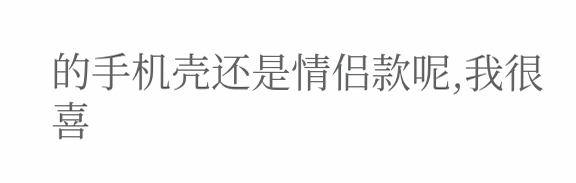的手机壳还是情侣款呢,我很喜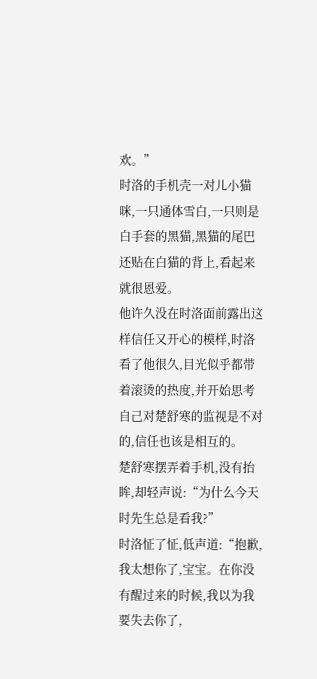欢。”
时洛的手机壳一对儿小猫咪,一只通体雪白,一只则是白手套的黑猫,黑猫的尾巴还贴在白猫的背上,看起来就很恩爱。
他许久没在时洛面前露出这样信任又开心的模样,时洛看了他很久,目光似乎都带着滚烫的热度,并开始思考自己对楚舒寒的监视是不对的,信任也该是相互的。
楚舒寒摆弄着手机,没有抬眸,却轻声说:“为什么今天时先生总是看我?”
时洛怔了怔,低声道:“抱歉,我太想你了,宝宝。在你没有醒过来的时候,我以为我要失去你了,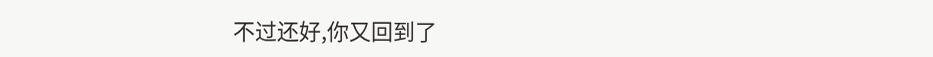不过还好,你又回到了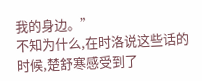我的身边。”
不知为什么,在时洛说这些话的时候,楚舒寒感受到了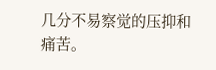几分不易察觉的压抑和痛苦。